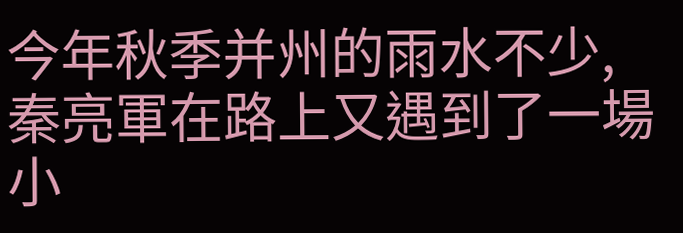今年秋季并州的雨水不少,秦亮軍在路上又遇到了一場小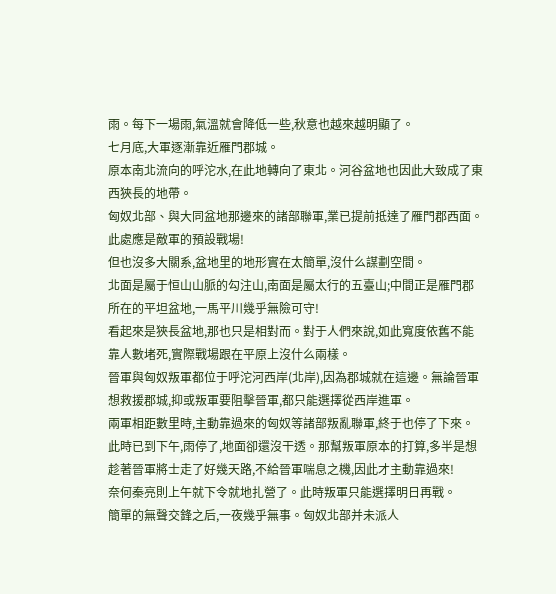雨。每下一場雨,氣溫就會降低一些,秋意也越來越明顯了。
七月底,大軍逐漸靠近雁門郡城。
原本南北流向的呼沱水,在此地轉向了東北。河谷盆地也因此大致成了東西狹長的地帶。
匈奴北部、與大同盆地那邊來的諸部聯軍,業已提前抵達了雁門郡西面。此處應是敵軍的預設戰場!
但也沒多大關系,盆地里的地形實在太簡單,沒什么謀劃空間。
北面是屬于恒山山脈的勾注山,南面是屬太行的五臺山;中間正是雁門郡所在的平坦盆地,一馬平川幾乎無險可守!
看起來是狹長盆地,那也只是相對而。對于人們來說,如此寬度依舊不能靠人數堵死,實際戰場跟在平原上沒什么兩樣。
晉軍與匈奴叛軍都位于呼沱河西岸(北岸),因為郡城就在這邊。無論晉軍想救援郡城,抑或叛軍要阻擊晉軍,都只能選擇從西岸進軍。
兩軍相距數里時,主動靠過來的匈奴等諸部叛亂聯軍,終于也停了下來。
此時已到下午,雨停了,地面卻還沒干透。那幫叛軍原本的打算,多半是想趁著晉軍將士走了好幾天路,不給晉軍喘息之機,因此才主動靠過來!
奈何秦亮則上午就下令就地扎營了。此時叛軍只能選擇明日再戰。
簡單的無聲交鋒之后,一夜幾乎無事。匈奴北部并未派人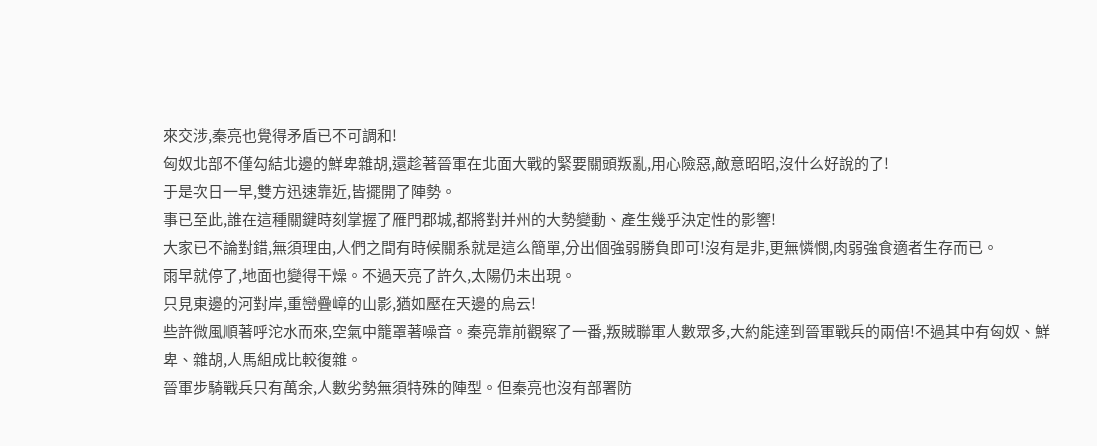來交涉,秦亮也覺得矛盾已不可調和!
匈奴北部不僅勾結北邊的鮮卑雜胡,還趁著晉軍在北面大戰的緊要關頭叛亂,用心險惡,敵意昭昭,沒什么好說的了!
于是次日一早,雙方迅速靠近,皆擺開了陣勢。
事已至此,誰在這種關鍵時刻掌握了雁門郡城,都將對并州的大勢變動、產生幾乎決定性的影響!
大家已不論對錯,無須理由,人們之間有時候關系就是這么簡單,分出個強弱勝負即可!沒有是非,更無憐憫,肉弱強食適者生存而已。
雨早就停了,地面也變得干燥。不過天亮了許久,太陽仍未出現。
只見東邊的河對岸,重巒疊嶂的山影,猶如壓在天邊的烏云!
些許微風順著呼沱水而來,空氣中籠罩著噪音。秦亮靠前觀察了一番,叛賊聯軍人數眾多,大約能達到晉軍戰兵的兩倍!不過其中有匈奴、鮮卑、雜胡,人馬組成比較復雜。
晉軍步騎戰兵只有萬余,人數劣勢無須特殊的陣型。但秦亮也沒有部署防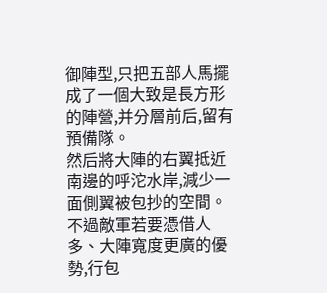御陣型,只把五部人馬擺成了一個大致是長方形的陣營,并分層前后,留有預備隊。
然后將大陣的右翼抵近南邊的呼沱水岸,減少一面側翼被包抄的空間。
不過敵軍若要憑借人多、大陣寬度更廣的優勢,行包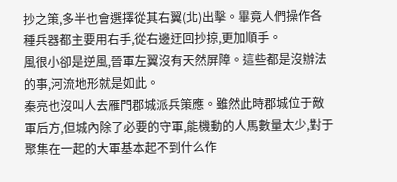抄之策,多半也會選擇從其右翼(北)出擊。畢竟人們操作各種兵器都主要用右手,從右邊迂回抄掠,更加順手。
風很小卻是逆風,晉軍左翼沒有天然屏障。這些都是沒辦法的事,河流地形就是如此。
秦亮也沒叫人去雁門郡城派兵策應。雖然此時郡城位于敵軍后方,但城內除了必要的守軍,能機動的人馬數量太少,對于聚集在一起的大軍基本起不到什么作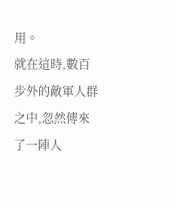用。
就在這時,數百步外的敵軍人群之中,忽然傳來了一陣人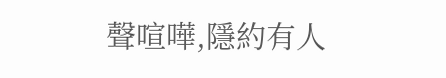聲喧嘩,隱約有人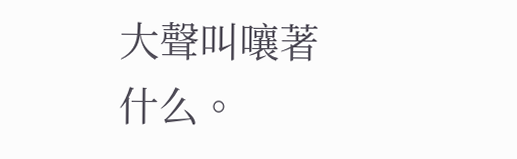大聲叫嚷著什么。